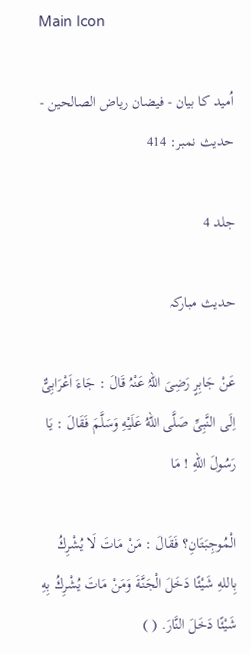Main Icon

اُمید کا بیان - فیضان ریاض الصالحین - حدیث نمبر: 414

جلد 4

حدیث مبارکہ

عَنْ جَابِرٍ رَضِیَ اللہُ عَنْہُ قَالَ : جَاءَ اَعْرَابِیٌّ اِلَی النَّبِیِّ صَلَّى اللهُ عَلَيْهِ وَسَلَّمَ فَقَالَ : يَا رَسُولَ اللهِ ! مَا

الْمُوجِبَتَانِ؟ فَقَالَ : مَنْ مَاتَ لَا يُشْرِكُ بِاللهِ شَيْئًا دَخَلَ الْجَنَّةَ وَمَنْ مَاتَ يُشْرِكُ بِهِ شَيْئًا دَخَلَ النَّارَ. ( )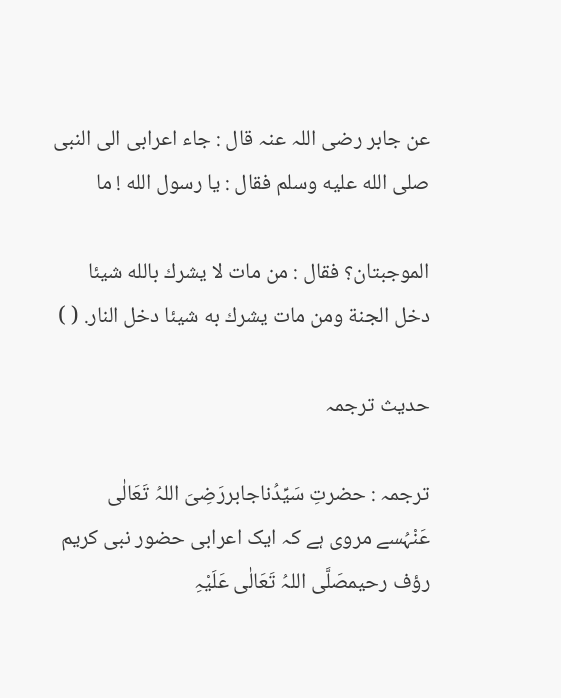عن جابر رضی اللہ عنہ قال : جاء اعرابی الی النبی صلى الله عليه وسلم فقال : يا رسول الله ! ما

الموجبتان؟ فقال : من مات لا يشرك بالله شيئا دخل الجنة ومن مات يشرك به شيئا دخل النار. ( )

حدیث ترجمہ

ترجمہ : حضرتِ سَیِّدُناجابررَضِیَ اللہُ تَعَالٰی عَنْہُسے مروی ہے کہ ایک اعرابی حضور نبی کریم رؤف رحیمصَلَّی اللہُ تَعَالٰی عَلَیْہِ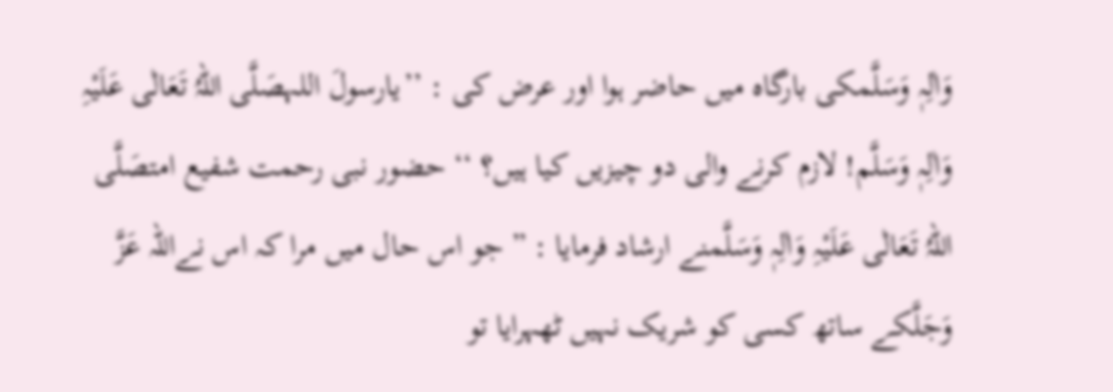وَاٰلِہٖ وَسَلَّمکی بارگاہ میں حاضر ہوا اور عرض کی : ’’یارسولَ اللہصَلَّی اللہُ تَعَالٰی عَلَیْہِ وَاٰلِہٖ وَسَلَّم! لازم کرنے والی دو چیزیں کیا ہیں؟ ‘‘ حضور نبی رحمت شفیع امتصَلَّی اللہُ تَعَالٰی عَلَیْہِ وَاٰلِہٖ وَسَلَّمنے ارشاد فرمایا : ” جو اس حال میں مرا کہ اس نےاللہ عَزَّ وَجَلَّکے ساتھ کسی کو شریک نہیں ٹھہرایا تو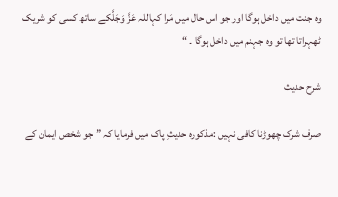وہ جنت میں داخل ہوگا اور جو اس حال میں مَرا کہاللہ عَزَّ وَجَلَّکے ساتھ کسی کو شریک ٹھہراتا تھا تو وہ جہنم میں داخل ہوگا ۔ “

شرح حدیث

صرف شرک چھوڑنا کافی نہیں :مذکورہ حدیثِ پاک میں فرمایا کہ ” جو شخص ایمان کے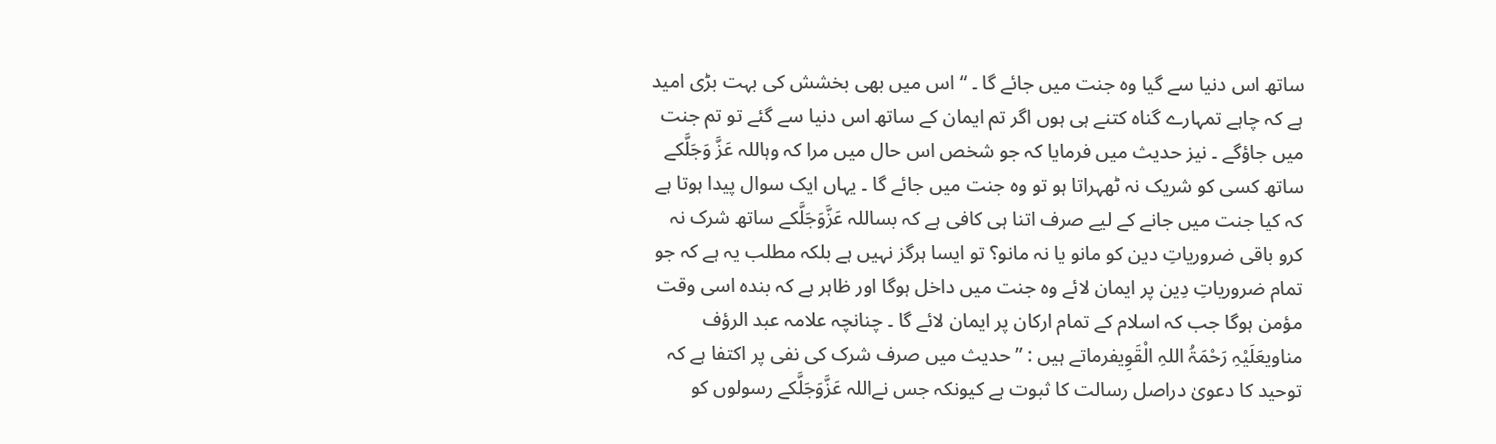ساتھ اس دنیا سے گیا وہ جنت میں جائے گا ۔ “ اس میں بھی بخشش کی بہت بڑی امید ہے کہ چاہے تمہارے گناہ کتنے ہی ہوں اگر تم ایمان کے ساتھ اس دنیا سے گئے تو تم جنت میں جاؤگے ۔ نیز حدیث میں فرمایا کہ جو شخص اس حال میں مرا کہ وہاللہ عَزَّ وَجَلَّکے ساتھ کسی کو شریک نہ ٹھہراتا ہو تو وہ جنت میں جائے گا ۔ یہاں ایک سوال پیدا ہوتا ہے کہ کیا جنت میں جانے کے لیے صرف اتنا ہی کافی ہے کہ بساللہ عَزَّوَجَلَّکے ساتھ شرک نہ کرو باقی ضروریاتِ دین کو مانو یا نہ مانو؟ تو ایسا ہرگز نہیں ہے بلکہ مطلب یہ ہے کہ جو تمام ضروریاتِ دِین پر ایمان لائے وہ جنت میں داخل ہوگا اور ظاہر ہے کہ بندہ اسی وقت مؤمن ہوگا جب کہ اسلام کے تمام ارکان پر ایمان لائے گا ۔ چنانچہ علامہ عبد الرؤف مناویعَلَیْہِ رَحْمَۃُ اللہِ الْقَوِیفرماتے ہیں : ” حدیث میں صرف شرک کی نفی پر اکتفا ہے کہ توحید کا دعویٰ دراصل رسالت کا ثبوت ہے کیونکہ جس نےاللہ عَزَّوَجَلَّکے رسولوں کو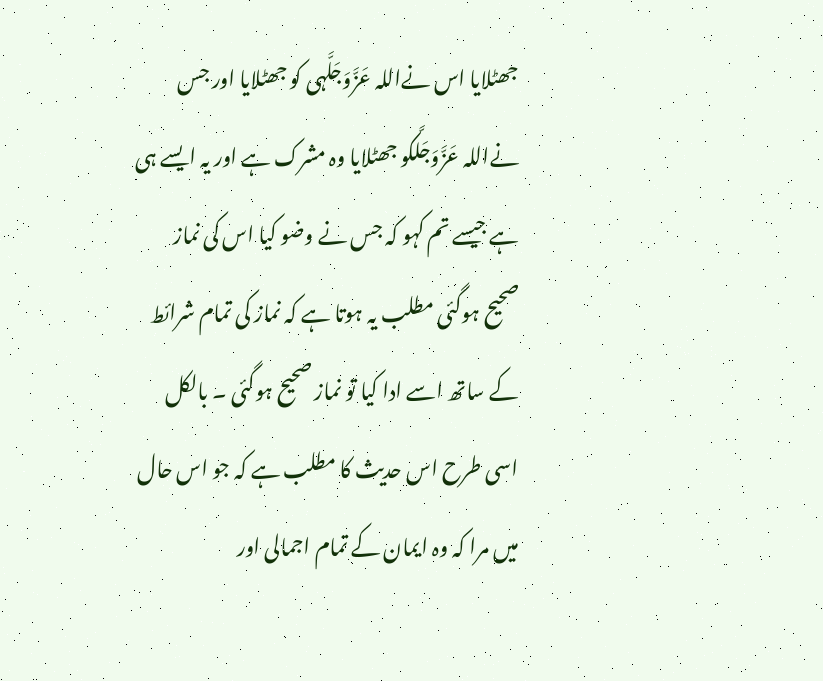جھٹلایا اس نےاللہ عَزَّوَجَلَّہی کو جھٹلایا اور جس نےاللہ عَزَّوَجَلَّکو جھٹلایا وہ مشرک ہے اور یہ ایسے ہی ہے جیسے تم کہو کہ جس نے وضو کیا اس کی نماز صحیح ہوگئی مطلب یہ ہوتا ہے کہ نماز کی تمام شرائط کے ساتھ اسے ادا کیا تو نماز صحیح ہوگئی ۔ بالکل اسی طرح اس حدیث کا مطلب ہے کہ جو اس حال میں مرا کہ وہ ایمان کے تمام اجمالی اور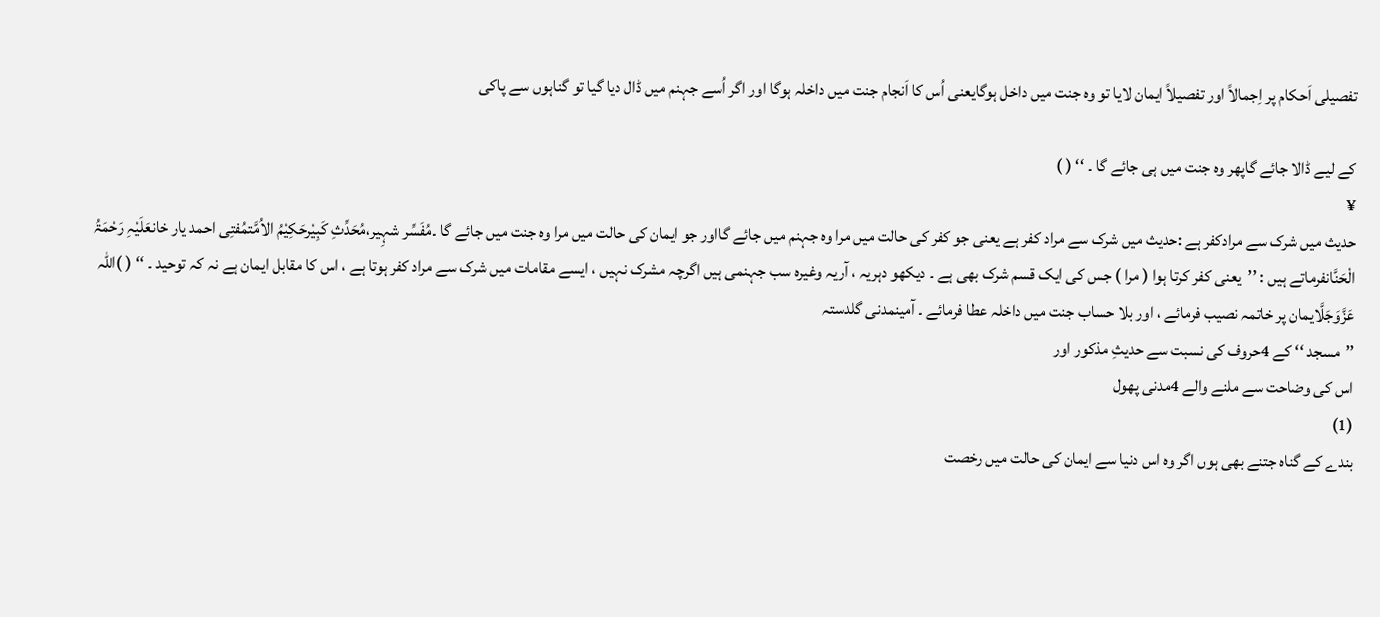تفصیلی اَحکام پر اِجمالاً اور تفصیلاً ایمان لایا تو وہ جنت میں داخل ہوگایعنی اُس کا اَنجام جنت میں داخلہ ہوگا اور اگر اُسے جہنم میں ڈال دیا گیا تو گناہوں سے پاکی

کے لیے ڈالا جائے گاپھر وہ جنت میں ہی جائے گا ۔ ‘‘ ( )
¥
حدیث میں شرک سے مرادکفر ہے :حدیث میں شرک سے مراد کفر ہے یعنی جو کفر کی حالت میں مرا وہ جہنم میں جائے گااور جو ایمان کی حالت میں مرا وہ جنت میں جائے گا ۔مُفَسِّر شہِیر،مُحَدِّثِ کَبِیْرحَکِیْمُ الاُمَّتمُفتِی احمد یار خانعَلَیْہِ رَحْمَۃُ الْحَنَّانفرماتے ہیں : ’’یعنی کفر کرتا ہوا ( مرا ) جس کی ایک قسم شرک بھی ہے ۔ دیکھو دہریہ ، آریہ وغیرہ سب جہنمی ہیں اگرچہ مشرک نہیں ، ایسے مقامات میں شرک سے مراد کفر ہوتا ہے ، اس کا مقابل ایمان ہے نہ کہ توحید ۔ ‘‘ ( )اللہ عَزَّوَجَلَّایمان پر خاتمہ نصیب فرمائے ، اور بلا حساب جنت میں داخلہ عطا فرمائے ۔ آمینمدنی گلدستہ
’’مسجد ‘‘ کے 4حروف کی نسبت سے حدیثِ مذکور اور
اس کی وضاحت سے ملنے والے 4مدنی پھول
(1)
بندے کے گناہ جتنے بھی ہوں اگر وہ اس دنیا سے ایمان کی حالت میں رخصت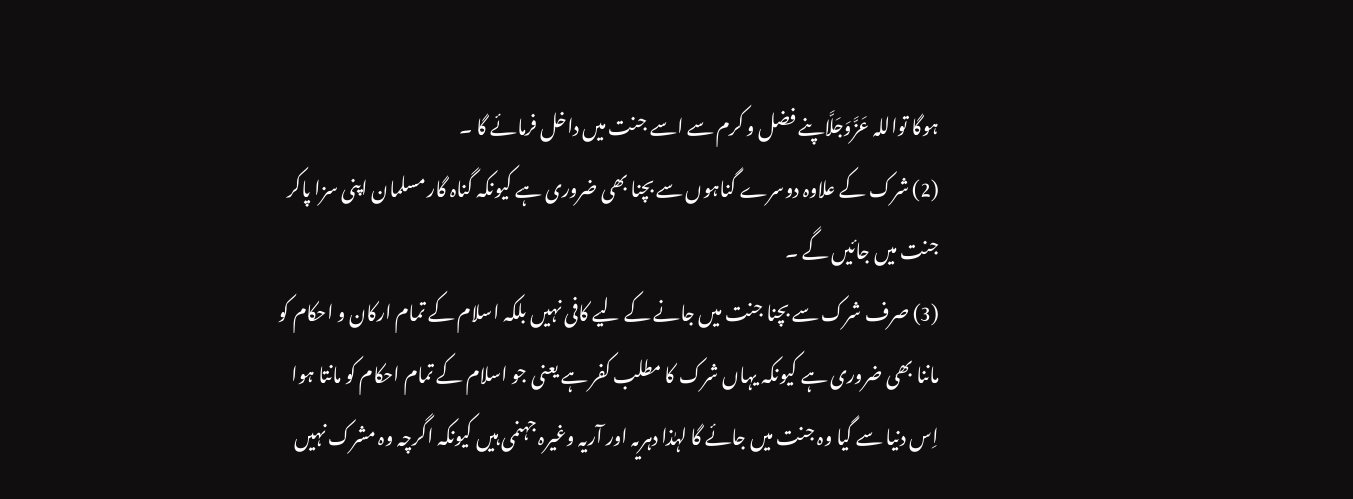ہوگا تواللہ عَزَّوَجَلَّاپنے فضل و کرم سے اسے جنت میں داخل فرمائے گا ۔
(2) شرک کے علاوہ دوسرے گناہوں سے بچنا بھی ضروری ہے کیونکہ گناہ گار مسلمان اپنی سزا پاکر جنت میں جائیں گے ۔
(3) صرف شرک سے بچنا جنت میں جانے کے لیے کافی نہیں بلکہ اسلام کے تمام ارکان و احکام کو ماننا بھی ضروری ہے کیونکہ یہاں شرک کا مطلب کفر ہے یعنی جو اسلام کے تمام احکام کو مانتا ہوا اِس دنیا سے گیا وہ جنت میں جائے گا لہٰذا دہریہ اور آریہ وغیرہ جہنمی ہیں کیونکہ اگرچہ وہ مشرک نہیں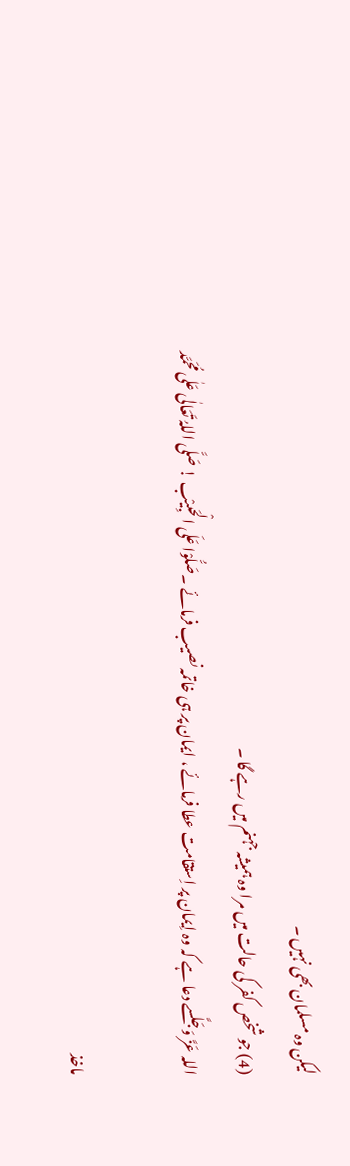لیکن وہ مسلمان بھی نہیں ۔
(4) جو شخص کفر کی حالت میں مرا وہ ہمیشہ جہنم میں رہے گا ۔
اللہ عَزَّ وَجَلَّسے دعا ہے کہ وہ اِیمان پر اِستقامت عطا فرمائے ، ایمان پر ہی خاتمہ نصیب فرمائے ۔صَلُّوْا عَلَی الْحَبِیْب ! صَلَّی اللہُ تَعَالٰی عَلٰی مُحَمَّد

ماخذ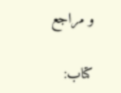و مراجع

کتاب: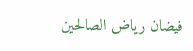فیضان ریاض الصالحین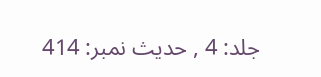جلد: 4 , حدیث نمبر: 414